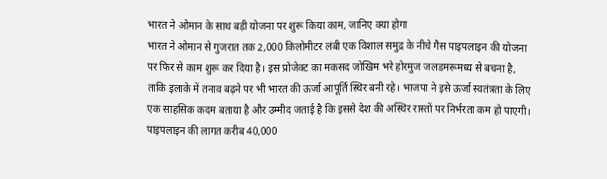भारत ने ओमान के साथ बड़ी योजना पर शुरू किया काम, जानिए क्या होगा
भारत ने ओमान से गुजरात तक 2,000 किलोमीटर लंबी एक विशाल समुद्र के नीचे गैस पाइपलाइन की योजना पर फिर से काम शुरू कर दिया है। इस प्रोजेक्ट का मकसद जोखिम भरे होरमुज जलडमरूमध्य से बचना है, ताकि इलाके में तनाव बढ़ने पर भी भारत की ऊर्जा आपूर्ति स्थिर बनी रहे। भाजपा ने इसे ऊर्जा स्वतंत्रता के लिए एक साहसिक कदम बताया है और उम्मीद जताई है कि इससे देश की अस्थिर रास्तों पर निर्भरता कम हो पाएगी।
पाइपलाइन की लागत करीब 40,000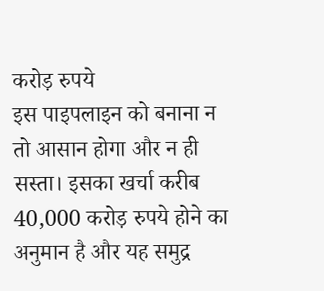करोड़ रुपये
इस पाइपलाइन को बनाना न तो आसान होगा और न ही सस्ता। इसका खर्चा करीब 40,000 करोड़ रुपये होने का अनुमान है और यह समुद्र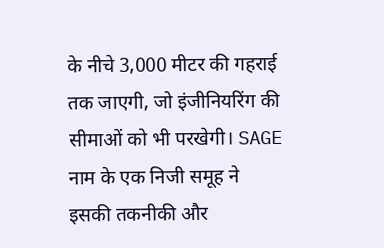के नीचे 3,000 मीटर की गहराई तक जाएगी, जो इंजीनियरिंग की सीमाओं को भी परखेगी। SAGE नाम के एक निजी समूह ने इसकी तकनीकी और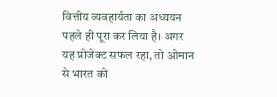वित्तीय व्यवहार्यता का अध्ययन पहले ही पूरा कर लिया है। अगर यह प्रोजेक्ट सफल रहा, तो ओमान से भारत को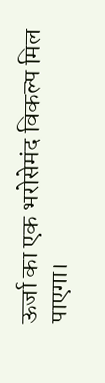ऊर्जा का एक भरोसेमंद विकल्प मिल पाएगा।